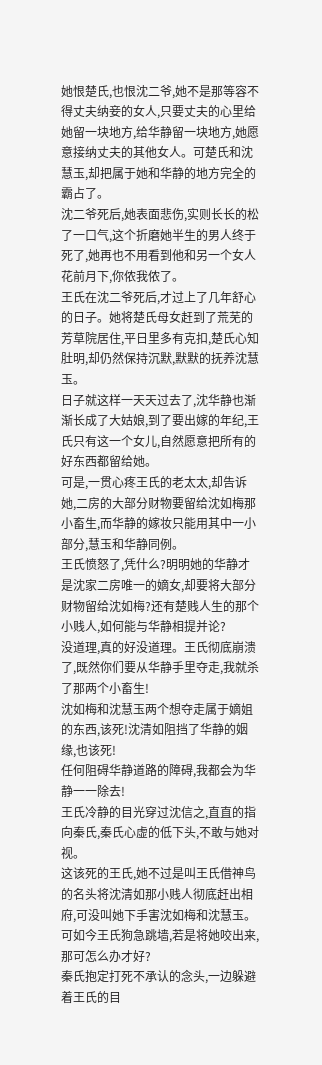她恨楚氏,也恨沈二爷,她不是那等容不得丈夫纳妾的女人,只要丈夫的心里给她留一块地方,给华静留一块地方,她愿意接纳丈夫的其他女人。可楚氏和沈慧玉,却把属于她和华静的地方完全的霸占了。
沈二爷死后,她表面悲伤,实则长长的松了一口气,这个折磨她半生的男人终于死了,她再也不用看到他和另一个女人花前月下,你侬我侬了。
王氏在沈二爷死后,才过上了几年舒心的日子。她将楚氏母女赶到了荒芜的芳草院居住,平日里多有克扣,楚氏心知肚明,却仍然保持沉默,默默的抚养沈慧玉。
日子就这样一天天过去了,沈华静也渐渐长成了大姑娘,到了要出嫁的年纪,王氏只有这一个女儿,自然愿意把所有的好东西都留给她。
可是,一贯心疼王氏的老太太,却告诉她,二房的大部分财物要留给沈如梅那小畜生,而华静的嫁妆只能用其中一小部分,慧玉和华静同例。
王氏愤怒了,凭什么?明明她的华静才是沈家二房唯一的嫡女,却要将大部分财物留给沈如梅?还有楚贱人生的那个小贱人,如何能与华静相提并论?
没道理,真的好没道理。王氏彻底崩溃了,既然你们要从华静手里夺走,我就杀了那两个小畜生!
沈如梅和沈慧玉两个想夺走属于嫡姐的东西,该死!沈清如阻挡了华静的姻缘,也该死!
任何阻碍华静道路的障碍,我都会为华静一一除去!
王氏冷静的目光穿过沈信之,直直的指向秦氏,秦氏心虚的低下头,不敢与她对视。
这该死的王氏,她不过是叫王氏借神鸟的名头将沈清如那小贱人彻底赶出相府,可没叫她下手害沈如梅和沈慧玉。
可如今王氏狗急跳墙,若是将她咬出来,那可怎么办才好?
秦氏抱定打死不承认的念头,一边躲避着王氏的目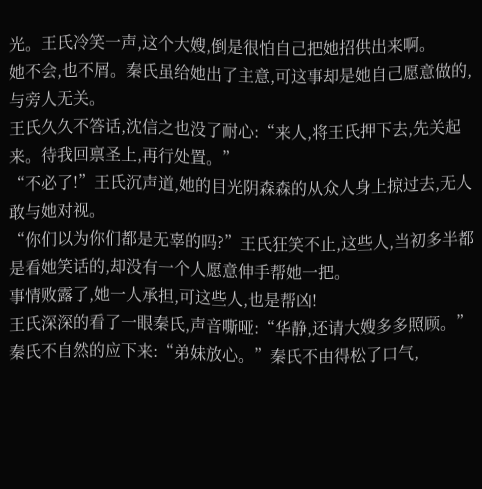光。王氏冷笑一声,这个大嫂,倒是很怕自己把她招供出来啊。
她不会,也不屑。秦氏虽给她出了主意,可这事却是她自己愿意做的,与旁人无关。
王氏久久不答话,沈信之也没了耐心:“来人,将王氏押下去,先关起来。待我回禀圣上,再行处置。”
“不必了!”王氏沉声道,她的目光阴森森的从众人身上掠过去,无人敢与她对视。
“你们以为你们都是无辜的吗?”王氏狂笑不止,这些人,当初多半都是看她笑话的,却没有一个人愿意伸手帮她一把。
事情败露了,她一人承担,可这些人,也是帮凶!
王氏深深的看了一眼秦氏,声音嘶哑:“华静,还请大嫂多多照顾。”
秦氏不自然的应下来:“弟妹放心。”秦氏不由得松了口气,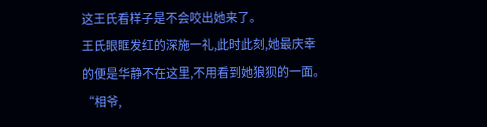这王氏看样子是不会咬出她来了。
王氏眼眶发红的深施一礼,此时此刻,她最庆幸的便是华静不在这里,不用看到她狼狈的一面。
“相爷,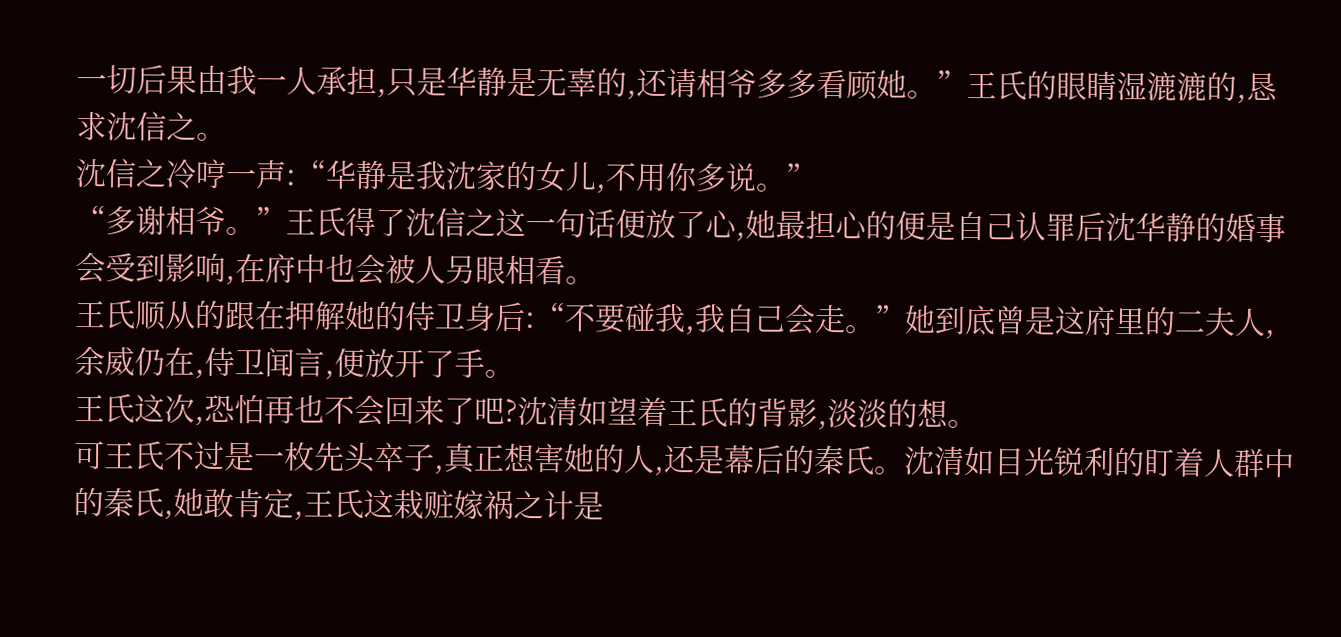一切后果由我一人承担,只是华静是无辜的,还请相爷多多看顾她。”王氏的眼睛湿漉漉的,恳求沈信之。
沈信之冷哼一声:“华静是我沈家的女儿,不用你多说。”
“多谢相爷。”王氏得了沈信之这一句话便放了心,她最担心的便是自己认罪后沈华静的婚事会受到影响,在府中也会被人另眼相看。
王氏顺从的跟在押解她的侍卫身后:“不要碰我,我自己会走。”她到底曾是这府里的二夫人,余威仍在,侍卫闻言,便放开了手。
王氏这次,恐怕再也不会回来了吧?沈清如望着王氏的背影,淡淡的想。
可王氏不过是一枚先头卒子,真正想害她的人,还是幕后的秦氏。沈清如目光锐利的盯着人群中的秦氏,她敢肯定,王氏这栽赃嫁祸之计是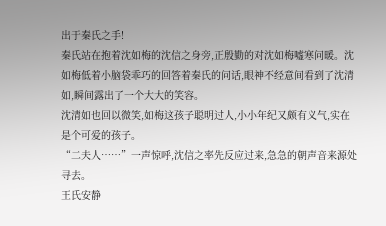出于秦氏之手!
秦氏站在抱着沈如梅的沈信之身旁,正殷勤的对沈如梅嘘寒问暖。沈如梅低着小脑袋乖巧的回答着秦氏的问话,眼神不经意间看到了沈清如,瞬间露出了一个大大的笑容。
沈清如也回以微笑,如梅这孩子聪明过人,小小年纪又颇有义气,实在是个可爱的孩子。
“二夫人……”一声惊呼,沈信之率先反应过来,急急的朝声音来源处寻去。
王氏安静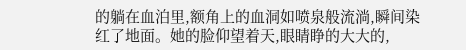的躺在血泊里,额角上的血洞如喷泉般流淌,瞬间染红了地面。她的脸仰望着天,眼睛睁的大大的,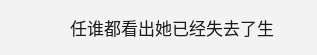任谁都看出她已经失去了生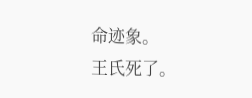命迹象。
王氏死了。